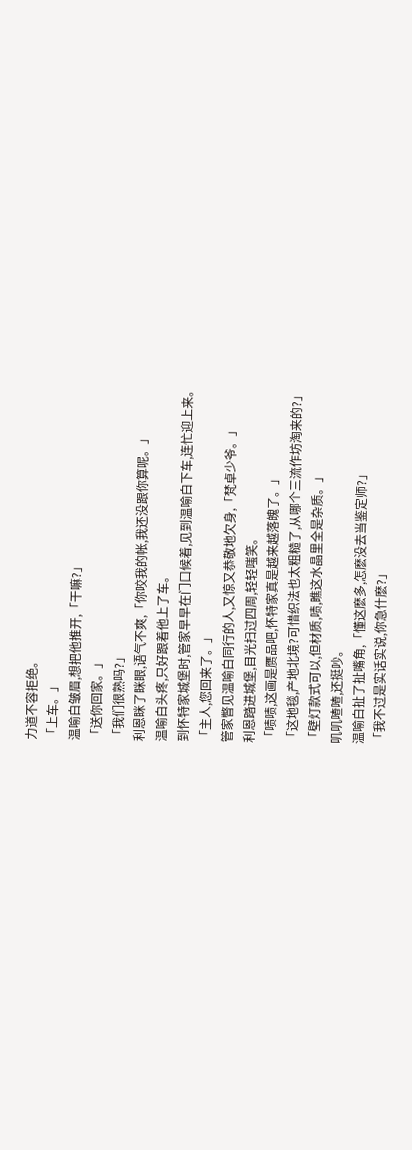力道不容拒绝。
「上车。」
温喻白皱眉,想把他推开,「干嘛?」
「送你回家。」
「我们很熟吗?」
利恩眯了眯眼,语气不爽,「你咬我的帐,我还没跟你算呢。」
温喻白头疼,只好跟着他上了车。
到怀特家城堡时,管家早早在门口候着,见到温喻白下车,连忙迎上来。
「主人,您回来了。」
管家瞥见温喻白同行的人,又惊又恭敬地欠身,「梵卓少爷。」
利恩踏进城堡,目光扫过四周,轻轻嗤笑。
「啧啧,这画是赝品吧,怀特家真是越来越落魄了。」
「这地毯,产地北境?可惜织法也太粗糙了,从哪个三流作坊淘来的?」
「壁灯款式可以,但材质,啧,瞧这水晶里全是杂质。」
叽叽喳喳,还挺吵。
温喻白扯了扯嘴角,「懂这麽多,怎麽没去当鉴定师?」
「我不过是实话实说,你急什麽?」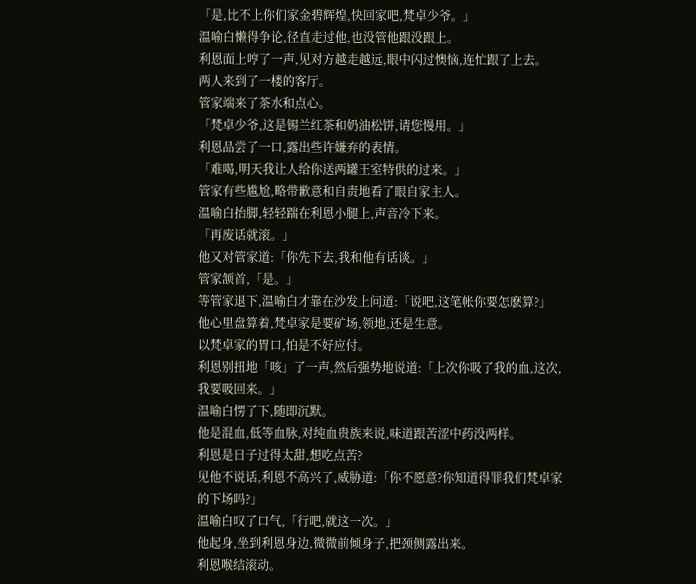「是,比不上你们家金碧辉煌,快回家吧,梵卓少爷。」
温喻白懒得争论,径直走过他,也没管他跟没跟上。
利恩面上哼了一声,见对方越走越远,眼中闪过懊恼,连忙跟了上去。
两人来到了一楼的客厅。
管家端来了茶水和点心。
「梵卓少爷,这是锡兰红茶和奶油松饼,请您慢用。」
利恩品尝了一口,露出些许嫌弃的表情。
「难喝,明天我让人给你送两罐王室特供的过来。」
管家有些尴尬,略带歉意和自责地看了眼自家主人。
温喻白抬脚,轻轻踹在利恩小腿上,声音冷下来。
「再废话就滚。」
他又对管家道:「你先下去,我和他有话谈。」
管家颔首,「是。」
等管家退下,温喻白才靠在沙发上问道:「说吧,这笔帐你要怎麽算?」
他心里盘算着,梵卓家是要矿场,领地,还是生意。
以梵卓家的胃口,怕是不好应付。
利恩别扭地「咳」了一声,然后强势地说道:「上次你吸了我的血,这次,我要吸回来。」
温喻白愣了下,随即沉默。
他是混血,低等血脉,对纯血贵族来说,味道跟苦涩中药没两样。
利恩是日子过得太甜,想吃点苦?
见他不说话,利恩不高兴了,威胁道:「你不愿意?你知道得罪我们梵卓家的下场吗?」
温喻白叹了口气,「行吧,就这一次。」
他起身,坐到利恩身边,微微前倾身子,把颈侧露出来。
利恩喉结滚动。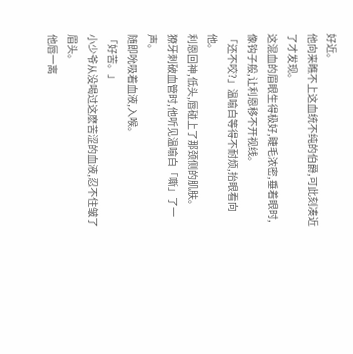好近。
他向来瞧不上这血统不纯的伯爵,可此刻凑近了才发现。
这混血的眉眼生得极好,睫毛浓密,垂着眼时,像钩子般,让利恩移不开视线。
「还不咬?」温喻白等得不耐烦,抬眼看向他。
利恩回神,低头,唇碰上了那颈侧的肌肤。
獠牙刺破血管时,他听见温喻白「嘶」了一声。
随即吮吸着血液,入喉。
「好苦。」
小少爷从没喝过这麽苦涩的血液,忍不住皱了眉头。
他唇一离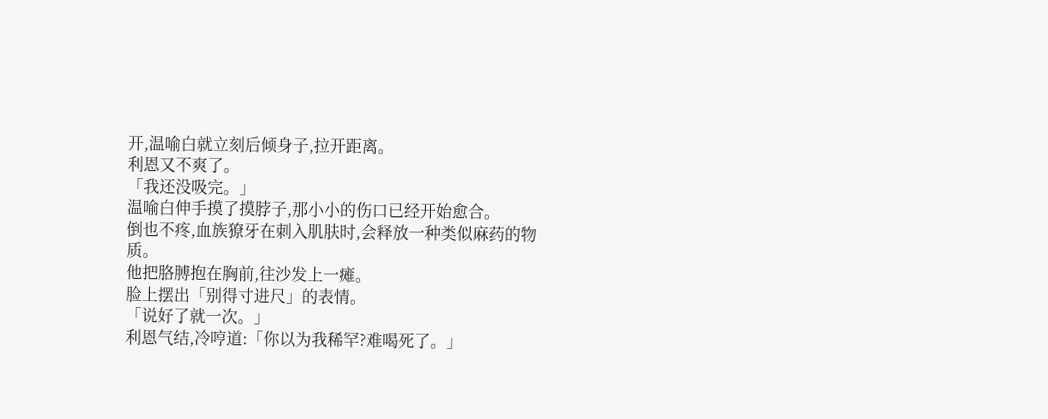开,温喻白就立刻后倾身子,拉开距离。
利恩又不爽了。
「我还没吸完。」
温喻白伸手摸了摸脖子,那小小的伤口已经开始愈合。
倒也不疼,血族獠牙在刺入肌肤时,会释放一种类似麻药的物质。
他把胳膊抱在胸前,往沙发上一瘫。
脸上摆出「别得寸进尺」的表情。
「说好了就一次。」
利恩气结,冷哼道:「你以为我稀罕?难喝死了。」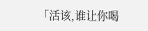「活该,谁让你喝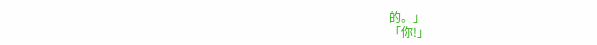的。」
「你!」